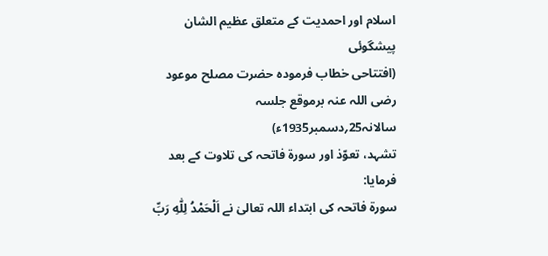اسلام اور احمدیت کے متعلق عظیم الشان پیشگوئی
(افتتاحی خطاب فرمودہ حضرت مصلح موعود رضی اللہ عنہ برموقع جلسہ سالانہ25؍دسمبر1935ء)
تشہد، تعوّذ اور سورة فاتحہ کی تلاوت کے بعد فرمایا:
سورة فاتحہ کی ابتداء اللہ تعالیٰ نے اَلْحَمْدُ لِلّٰهِ رَبِّ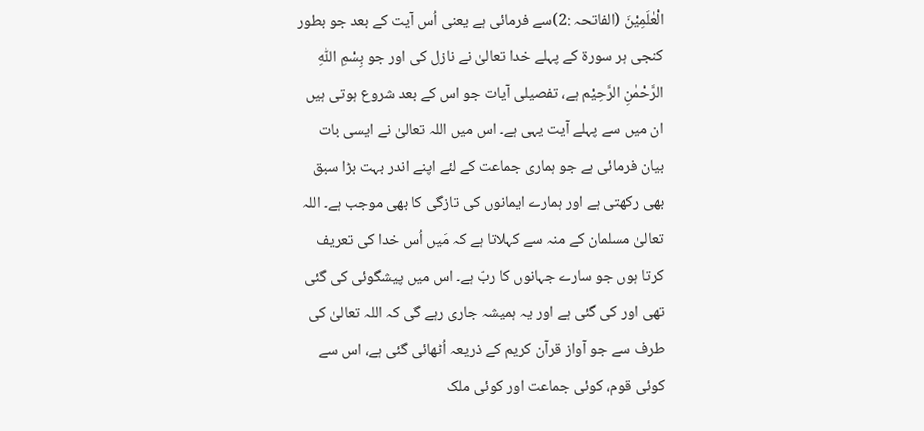الْعٰلَمِيْنَ (الفاتحہ :2)سے فرمائی ہے یعنی اُس آیت کے بعد جو بطور کنجی ہر سورة کے پہلے خدا تعالیٰ نے نازل کی اور جو بِسْمِ اللّٰهِ الرَّحْمٰنِ الرَّحِيْم ہے، تفصیلی آیات جو اس کے بعد شروع ہوتی ہیں ان میں سے پہلے آیت یہی ہے۔ اس میں اللہ تعالیٰ نے ایسی بات بیان فرمائی ہے جو ہماری جماعت کے لئے اپنے اندر بہت بڑا سبق بھی رکھتی ہے اور ہمارے ایمانوں کی تازگی کا بھی موجب ہے۔ اللہ تعالیٰ مسلمان کے منہ سے کہلاتا ہے کہ مَیں اُس خدا کی تعریف کرتا ہوں جو سارے جہانوں کا ربّ ہے۔ اس میں پیشگوئی کی گئی تھی اور کی گئی ہے اور یہ ہمیشہ جاری رہے گی کہ اللہ تعالیٰ کی طرف سے جو آواز قرآن کریم کے ذریعہ اُٹھائی گئی ہے، اس سے کوئی قوم، کوئی جماعت اور کوئی ملک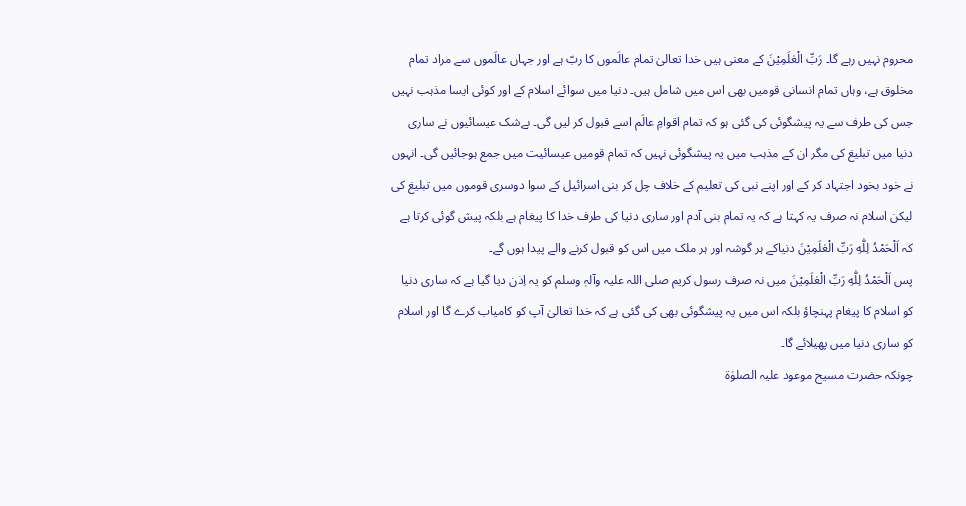محروم نہیں رہے گا۔ رَبِّ الْعٰلَمِيْنَ کے معنی ہیں خدا تعالیٰ تمام عالَموں کا ربّ ہے اور جہاں عالَموں سے مراد تمام مخلوق ہے، وہاں تمام انسانی قومیں بھی اس میں شامل ہیں۔ دنیا میں سوائے اسلام کے اور کوئی ایسا مذہب نہیں جس کی طرف سے یہ پیشگوئی کی گئی ہو کہ تمام اقوامِ عالَم اسے قبول کر لیں گی۔ بےشک عیسائیوں نے ساری دنیا میں تبلیغ کی مگر ان کے مذہب میں یہ پیشگوئی نہیں کہ تمام قومیں عیسائیت میں جمع ہوجائیں گی۔ انہوں نے خود بخود اجتہاد کر کے اور اپنے نبی کی تعلیم کے خلاف چل کر بنی اسرائیل کے سوا دوسری قوموں میں تبلیغ کی لیکن اسلام نہ صرف یہ کہتا ہے کہ یہ تمام بنی آدم اور ساری دنیا کی طرف خدا کا پیغام ہے بلکہ پیش گوئی کرتا ہے کہ اَلْحَمْدُ لِلّٰهِ رَبِّ الْعٰلَمِيْنَ دنیاکے ہر گوشہ اور ہر ملک میں اس کو قبول کرنے والے پیدا ہوں گے۔
پس اَلْحَمْدُ لِلّٰهِ رَبِّ الْعٰلَمِيْنَ میں نہ صرف رسول کریم صلی اللہ علیہ وآلہٖ وسلم کو یہ اِذن دیا گیا ہے کہ ساری دنیا کو اسلام کا پیغام پہنچاؤ بلکہ اس میں یہ پیشگوئی بھی کی گئی ہے کہ خدا تعالیٰ آپ کو کامیاب کرے گا اور اسلام کو ساری دنیا میں پھیلائے گا۔
چونکہ حضرت مسیح موعود علیہ الصلوٰة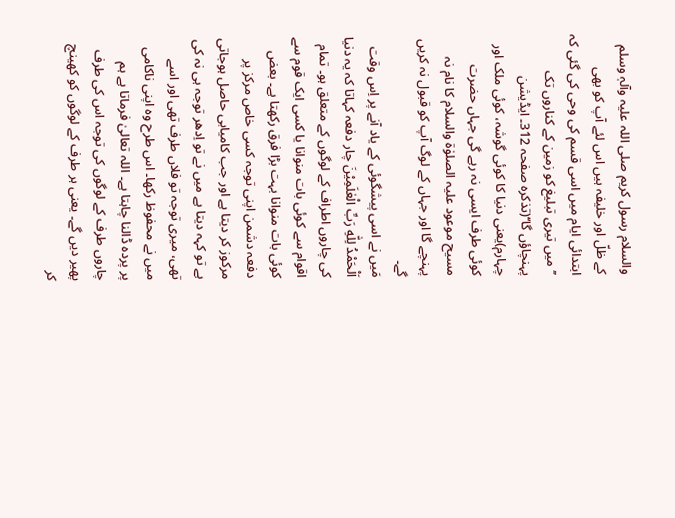والسلام رسول کریم صلی اللہ علیہ وآلہٖ وسلم کے ظلّ اور خلیفہ ہیں اس لئے آپ کو بھی ابتدائی ایام میں اسی قسم کی وحی کی گئی کہ ’’میں تیری تبلیغ کو زمین کے کناروں تک پہنچاؤں گا‘‘(تذکرہ صفحہ 312۔ ایڈیشن چہارم)یعنی دنیا کا کوئی گوشہ، کوئی ملک اور کوئی طرف ایسی نہ رہے گی جہاں حضرت مسیح موعود علیہ الصلوٰة والسلام کا نام نہ پہنچے گا اور جہاں کے لوگ آپ کو قبول نہ کریں گے۔
مَیں نے اسی پیشگوئی کے یاد آنے پر اِس وقت اَلْحَمْدُ لِلّٰهِ رَبِّ الْعٰلَمِيْنَ چار دفعہ کہاتا کہ یہ دنیا کی چاروں اطراف کے لوگوں کے متعلق ہو۔ تمام اقوام سے کوئی بات منوانا یا کسی ایک قوم سے کوئی بات منوانا بہت بڑا فرق رکھتا ہے۔ بعض دفعہ دشمن اپنی توجہ کسی خاص مرکز پر مرکوز کر دیتا ہے اور جب کامیابی حاصل ہوجاتی ہے تو کہہ دیتا ہے میں نے تو اِدھر توجہ ہی نہ کی تھی، میری توجہ تو فلاں طرف تھی اور اسے میں نے محفوظ رکھا۔ اس طرح وہ اپنی ناکامی پر پردہ ڈالنا چاہتا ہے۔ اللہ تعالیٰ فرماتا ہے ہم چاروں طرف کے لوگوں کی توجہ اس کی طرف پھیر دیں گے۔ یعنی ہر طرف کے لوگوں کو کھینچ کر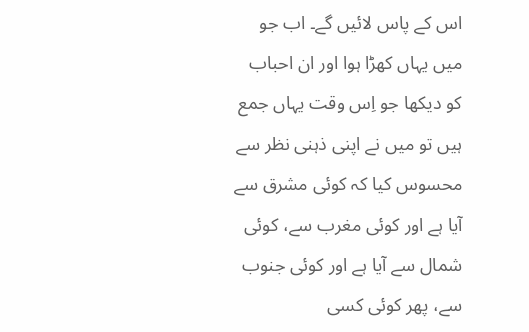اس کے پاس لائیں گے۔ اب جو میں یہاں کھڑا ہوا اور ان احباب کو دیکھا جو اِس وقت یہاں جمع ہیں تو میں نے اپنی ذہنی نظر سے محسوس کیا کہ کوئی مشرق سے آیا ہے اور کوئی مغرب سے، کوئی شمال سے آیا ہے اور کوئی جنوب سے، پھر کوئی کسی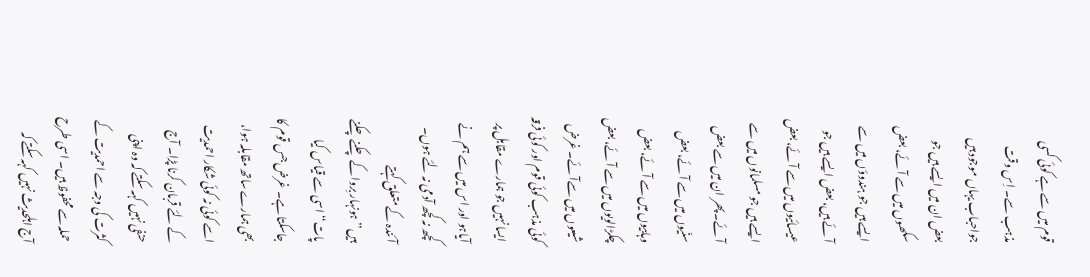قوم میں سے ہے کوئی کسی مذہب سے۔ اِس وقت جواحباب یہاں موجود ہیں بعض ان میں ایسے ہیں جو سکھوں میں سے آئے، بعض ایسے ہیں جو ہندوؤں میں سے آئے ہیں، بعض ایسے ہیں جو عیسائیوں میں سے آئے، بعض ایسے ہیں جو مسلمانوں میں سے آئے۔ پھر ان میں سے بعض سنّیوں میں سے آئے، بعض وہابیوں میں سے آئے، بعض چکڑالویوں میں سے آئے، بعض شیعوں میں سےآئے۔ غرض کوئی مذہب کوئی قوم اور کوئی فرقہ ایسا نہیں جو ہمارے مقابل پر آیاہو اور اس میں سے ہم نے کچھ نہ کچھ آدمی نہ لئے ہوں۔ آئندہ کے متعلق کہتے ہیں’’ہونہار بِروا کے چکنے چکنے پات‘‘ اسی سے قیاس کیا جاسکتا ہے۔ غرض جس قوم کا بھی ہمارے ساتھ مقابلہ ہوا، اسے کوئی نہ کوئی شکار احمدیت کے لئے قربان کرنا پڑا۔ آج حنفی نہیں کہہ سکتے کہ وہ اپنی کثرت کی وجہ سے احمدیت کے حملہ سے محفوظ ہیں۔ اسی طرح آج اہلحدیث نہیں کہہ سکتے کہ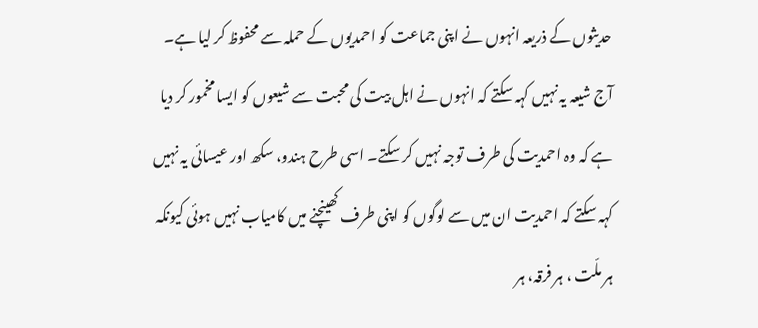حدیثوں کے ذریعہ انہوں نے اپنی جماعت کو احمدیوں کے حملہ سے محفوظ کر لیا ہے۔ آج شیعہ یہ نہیں کہہ سکتے کہ انہوں نے اہل بیت کی محبت سے شیعوں کو ایسا مخمور کر دیا ہے کہ وہ احمدیت کی طرف توجہ نہیں کر سکتے۔ اسی طرح ہندو، سکھ اور عیسائی یہ نہیں کہہ سکتے کہ احمدیت ان میں سے لوگوں کو اپنی طرف کھینچنے میں کامیاب نہیں ہوئی کیونکہ ہر ملّت ، ہر فرقہ، ہر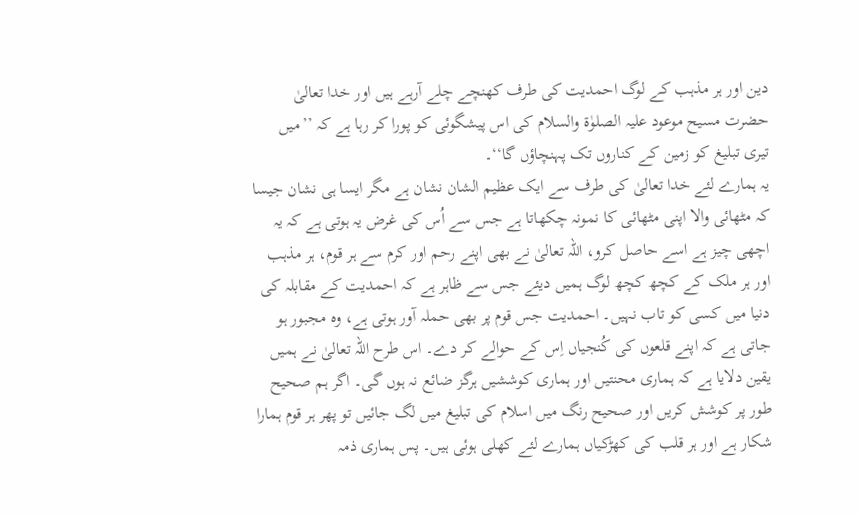دین اور ہر مذہب کے لوگ احمدیت کی طرف کھنچے چلے آرہے ہیں اور خدا تعالیٰ حضرت مسیح موعود علیہ الصلوٰة والسلام کی اس پیشگوئی کو پورا کر رہا ہے کہ ’’میں تیری تبلیغ کو زمین کے کناروں تک پہنچاؤں گا‘‘۔
یہ ہمارے لئے خدا تعالیٰ کی طرف سے ایک عظیم الشان نشان ہے مگر ایسا ہی نشان جیسا کہ مٹھائی والا اپنی مٹھائی کا نمونہ چکھاتا ہے جس سے اُس کی غرض یہ ہوتی ہے کہ یہ اچھی چیز ہے اسے حاصل کرو، اللہ تعالیٰ نے بھی اپنے رحم اور کرم سے ہر قوم، ہر مذہب اور ہر ملک کے کچھ کچھ لوگ ہمیں دیئے جس سے ظاہر ہے کہ احمدیت کے مقابلہ کی دنیا میں کسی کو تاب نہیں۔ احمدیت جس قوم پر بھی حملہ آور ہوتی ہے، وہ مجبور ہو جاتی ہے کہ اپنے قلعوں کی کُنجیاں اِس کے حوالے کر دے۔ اس طرح اللہ تعالیٰ نے ہمیں یقین دلایا ہے کہ ہماری محنتیں اور ہماری کوششیں ہرگز ضائع نہ ہوں گی۔ اگر ہم صحیح طور پر کوشش کریں اور صحیح رنگ میں اسلام کی تبلیغ میں لگ جائیں تو پھر ہر قوم ہمارا شکار ہے اور ہر قلب کی کھڑکیاں ہمارے لئے کھلی ہوئی ہیں۔ پس ہماری ذمہ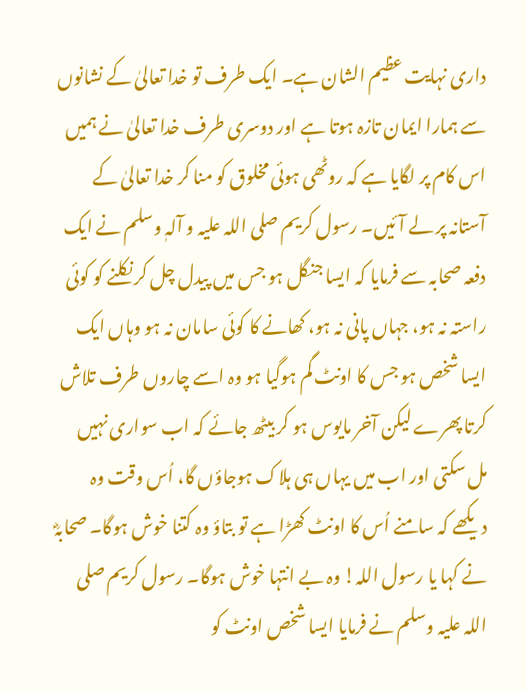داری نہایت عظیم الشان ہے۔ ایک طرف تو خدا تعالیٰ کے نشانوں سے ہمارا ایمان تازہ ہوتا ہے اور دوسری طرف خدا تعالیٰ نے ہمیں اس کام پر لگایا ہے کہ روٹھی ہوئی مخلوق کو منا کر خدا تعالیٰ کے آستانہ پر لے آئیں۔ رسول کریم صلی اللہ علیہ و آلہٖ وسلم نے ایک دفعہ صحابہ سے فرمایا کہ ایسا جنگل ہو جس میں پیدل چل کر نکلنے کو کوئی راستہ نہ ہو، جہاں پانی نہ ہو، کھانے کا کوئی سامان نہ ہو وہاں ایک ایسا شخص ہو جس کا اونٹ گم ہوگیا ہو وہ اسے چاروں طرف تلاش کرتا پھرے لیکن آخر مایوس ہو کر بیٹھ جائے کہ اب سواری نہیں مل سکتی اور اب میں یہاں ہی ہلاک ہوجاؤں گا، اُس وقت وہ دیکھے کہ سامنے اُس کا اونٹ کھڑا ہے تو بتاؤ وہ کتنا خوش ہوگا۔ صحابہؓ نے کہا یا رسول اللہ! وہ بے انتہا خوش ہوگا۔ رسول کریم صلی اللہ علیہ وسلم نے فرمایا ایسا شخص اونٹ کو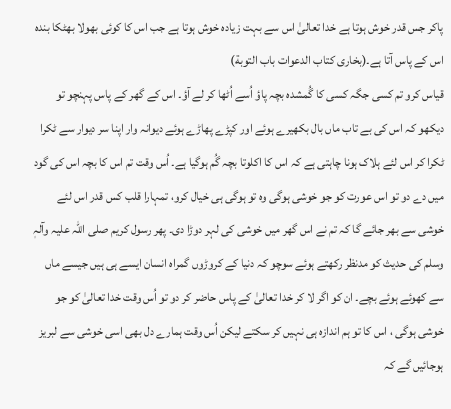پاکر جس قدر خوش ہوتا ہے خدا تعالیٰ اس سے بہت زیادہ خوش ہوتا ہے جب اس کا کوئی بھولا بھٹکا بندہ اس کے پاس آتا ہے۔(بخاری کتاب الدعوات باب التوبة)
قیاس کرو تم کسی جگہ کسی کا گُمشدہ بچہ پاؤ اُسے اُٹھا کر لے آؤ۔ اس کے گھر کے پاس پہنچو تو دیکھو کہ اس کی بے تاب ماں بال بکھیرے ہوئے اور کپڑے پھاڑے ہوئے دیوانہ وار اپنا سر دیوار سے ٹکرا ٹکرا کر اس لئے ہلاک ہونا چاہتی ہے کہ اس کا اکلوتا بچہ گُم ہوگیا ہے۔ اُس وقت تم اس کا بچہ اس کی گود میں دے دو تو اس عورت کو جو خوشی ہوگی وہ تو ہوگی ہی خیال کرو، تمہارا قلب کس قدر اس لئے خوشی سے بھر جائے گا کہ تم نے اس گھر میں خوشی کی لہر دوڑا دی۔ پھر رسول کریم صلی اللہ علیہ وآلہٖ وسلم کی حدیث کو مدنظر رکھتے ہوئے سوچو کہ دنیا کے کروڑوں گمراہ انسان ایسے ہی ہیں جیسے ماں سے کھوئے ہوئے بچے۔ ان کو اگر لا کر خدا تعالیٰ کے پاس حاضر کر دو تو اُس وقت خدا تعالیٰ کو جو خوشی ہوگی ، اس کا تو ہم اندازہ ہی نہیں کر سکتے لیکن اُس وقت ہمارے دل بھی اسی خوشی سے لبریز ہوجائیں گے کہ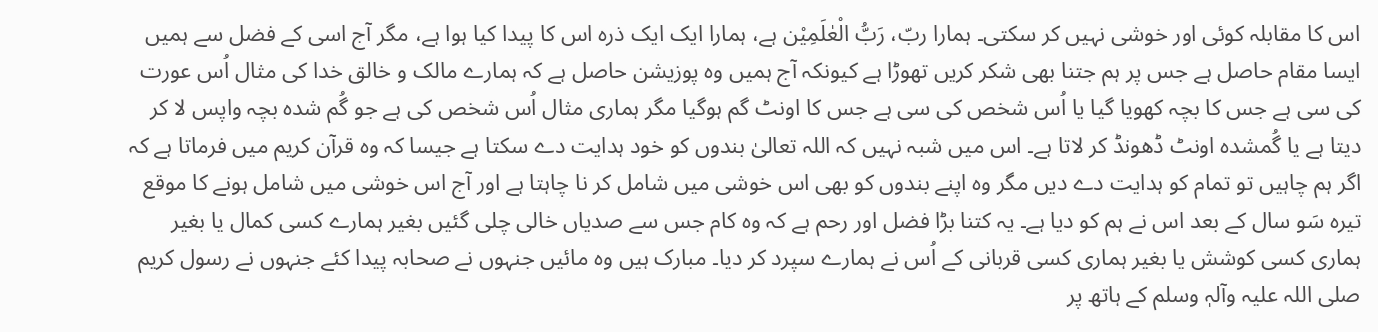اس کا مقابلہ کوئی اور خوشی نہیں کر سکتی۔ ہمارا ربّ، رَبُّ الْعٰلَمِیْن ہے، ہمارا ایک ایک ذرہ اس کا پیدا کیا ہوا ہے، مگر آج اسی کے فضل سے ہمیں ایسا مقام حاصل ہے جس پر ہم جتنا بھی شکر کریں تھوڑا ہے کیونکہ آج ہمیں وہ پوزیشن حاصل ہے کہ ہمارے مالک و خالق خدا کی مثال اُس عورت کی سی ہے جس کا بچہ کھویا گیا یا اُس شخص کی سی ہے جس کا اونٹ گم ہوگیا مگر ہماری مثال اُس شخص کی ہے جو گُم شدہ بچہ واپس لا کر دیتا ہے یا گُمشدہ اونٹ ڈھونڈ کر لاتا ہے۔ اس میں شبہ نہیں کہ اللہ تعالیٰ بندوں کو خود ہدایت دے سکتا ہے جیسا کہ وہ قرآن کریم میں فرماتا ہے کہ اگر ہم چاہیں تو تمام کو ہدایت دے دیں مگر وہ اپنے بندوں کو بھی اس خوشی میں شامل کر نا چاہتا ہے اور آج اس خوشی میں شامل ہونے کا موقع تیرہ سَو سال کے بعد اس نے ہم کو دیا ہے۔ یہ کتنا بڑا فضل اور رحم ہے کہ وہ کام جس سے صدیاں خالی چلی گئیں بغیر ہمارے کسی کمال یا بغیر ہماری کسی کوشش یا بغیر ہماری کسی قربانی کے اُس نے ہمارے سپرد کر دیا۔ مبارک ہیں وہ مائیں جنہوں نے صحابہ پیدا کئے جنہوں نے رسول کریم صلی اللہ علیہ وآلہٖ وسلم کے ہاتھ پر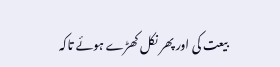بیعت کی اور پھر نکل کھڑے ہوئے تاکہ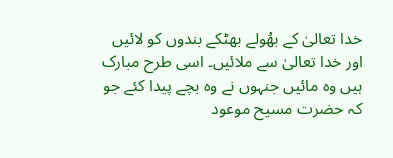خدا تعالیٰ کے بھُولے بھٹکے بندوں کو لائیں اور خدا تعالیٰ سے ملائیں۔ اسی طرح مبارک ہیں وہ مائیں جنہوں نے وہ بچے پیدا کئے جو کہ حضرت مسیح موعود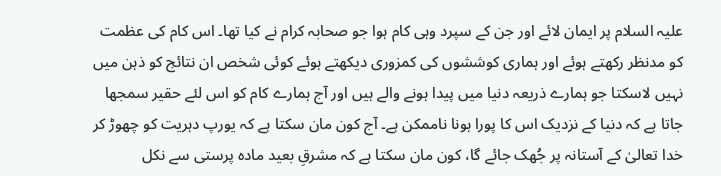علیہ السلام پر ایمان لائے اور جن کے سپرد وہی کام ہوا جو صحابہ کرام نے کیا تھا۔ اس کام کی عظمت کو مدنظر رکھتے ہوئے اور ہماری کوششوں کی کمزوری دیکھتے ہوئے کوئی شخص ان نتائج کو ذہن میں نہیں لاسکتا جو ہمارے ذریعہ دنیا میں پیدا ہونے والے ہیں اور آج ہمارے کام کو اس لئے حقیر سمجھا جاتا ہے کہ دنیا کے نزدیک اس کا پورا ہونا ناممکن ہے۔ آج کون مان سکتا ہے کہ یورپ دہریت کو چھوڑ کر خدا تعالیٰ کے آستانہ پر جُھک جائے گا، کون مان سکتا ہے کہ مشرقِ بعید مادہ پرستی سے نکل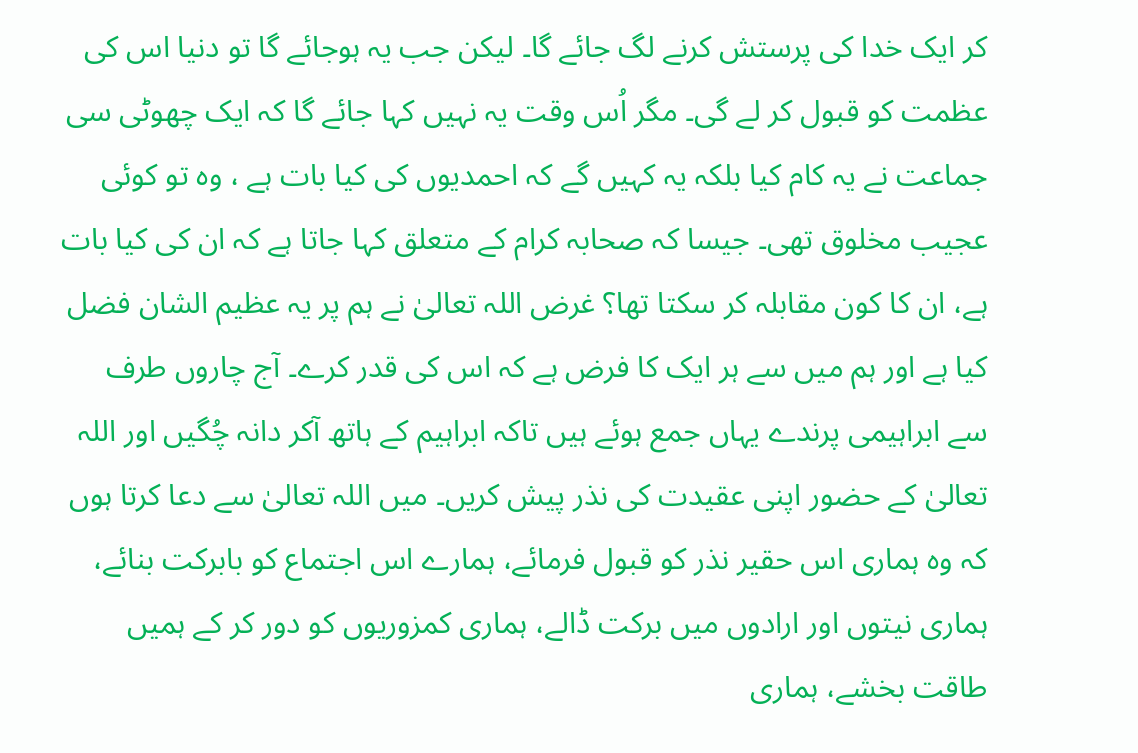کر ایک خدا کی پرستش کرنے لگ جائے گا۔ لیکن جب یہ ہوجائے گا تو دنیا اس کی عظمت کو قبول کر لے گی۔ مگر اُس وقت یہ نہیں کہا جائے گا کہ ایک چھوٹی سی جماعت نے یہ کام کیا بلکہ یہ کہیں گے کہ احمدیوں کی کیا بات ہے ، وہ تو کوئی عجیب مخلوق تھی۔ جیسا کہ صحابہ کرام کے متعلق کہا جاتا ہے کہ ان کی کیا بات ہے، ان کا کون مقابلہ کر سکتا تھا؟ غرض اللہ تعالیٰ نے ہم پر یہ عظیم الشان فضل کیا ہے اور ہم میں سے ہر ایک کا فرض ہے کہ اس کی قدر کرے۔ آج چاروں طرف سے ابراہیمی پرندے یہاں جمع ہوئے ہیں تاکہ ابراہیم کے ہاتھ آکر دانہ چُگیں اور اللہ تعالیٰ کے حضور اپنی عقیدت کی نذر پیش کریں۔ میں اللہ تعالیٰ سے دعا کرتا ہوں کہ وہ ہماری اس حقیر نذر کو قبول فرمائے، ہمارے اس اجتماع کو بابرکت بنائے، ہماری نیتوں اور ارادوں میں برکت ڈالے، ہماری کمزوریوں کو دور کر کے ہمیں طاقت بخشے، ہماری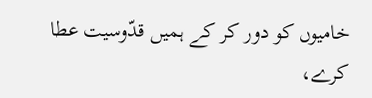خامیوں کو دور کر کے ہمیں قدّوسیت عطا کرے،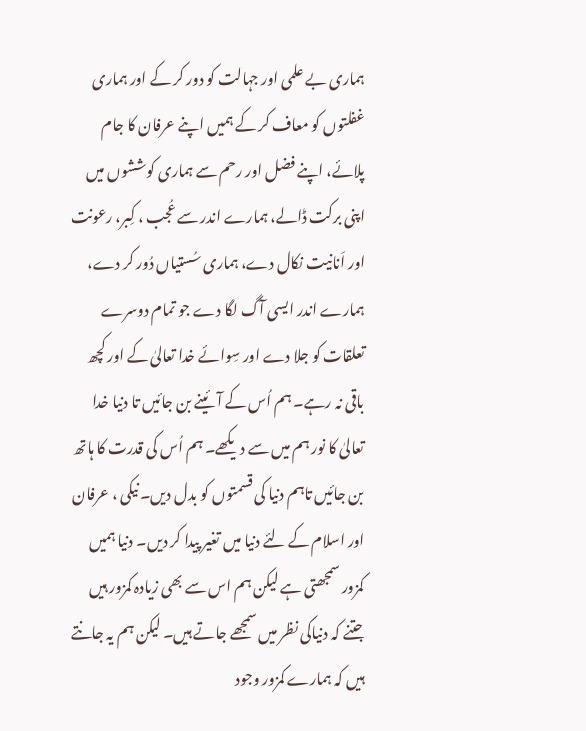ہماری بے علمی اور جہالت کو دور کر کے اور ہماری غفلتوں کو معاف کر کے ہمیں اپنے عرفان کا جام پلائے، اپنے فضل اور رحم سے ہماری کوششوں میں اپنی برکت ڈالے، ہمارے اندر سے عُجب ، کِبر، رعونت اور اَنانیت نکال دے، ہماری سُستیاں دُور کر دے، ہمارے اندر ایسی آگ لگا دے جو تمام دوسرے تعلقات کو جلا دے اور سِوائے خدا تعالیٰ کے اور کچھ باقی نہ رہے۔ ہم اُس کے آئینے بن جائیں تا دنیا خدا تعالیٰ کا نور ہم میں سے دیکھے۔ ہم اُس کی قدرت کا ہاتھ بن جائیں تاہم دنیا کی قسمتوں کو بدل دیں۔ نیکی ، عرفان اور اسلام کے لئے دنیا میں تغیر پیدا کر دیں۔ دنیا ہمیں کمزور سمجھتی ہے لیکن ہم اس سے بھی زیادہ کمزور ہیں جتنے کہ دنیاکی نظر میں سمجھے جاتے ہیں۔ لیکن ہم یہ جانتے ہیں کہ ہمارے کمزور وجود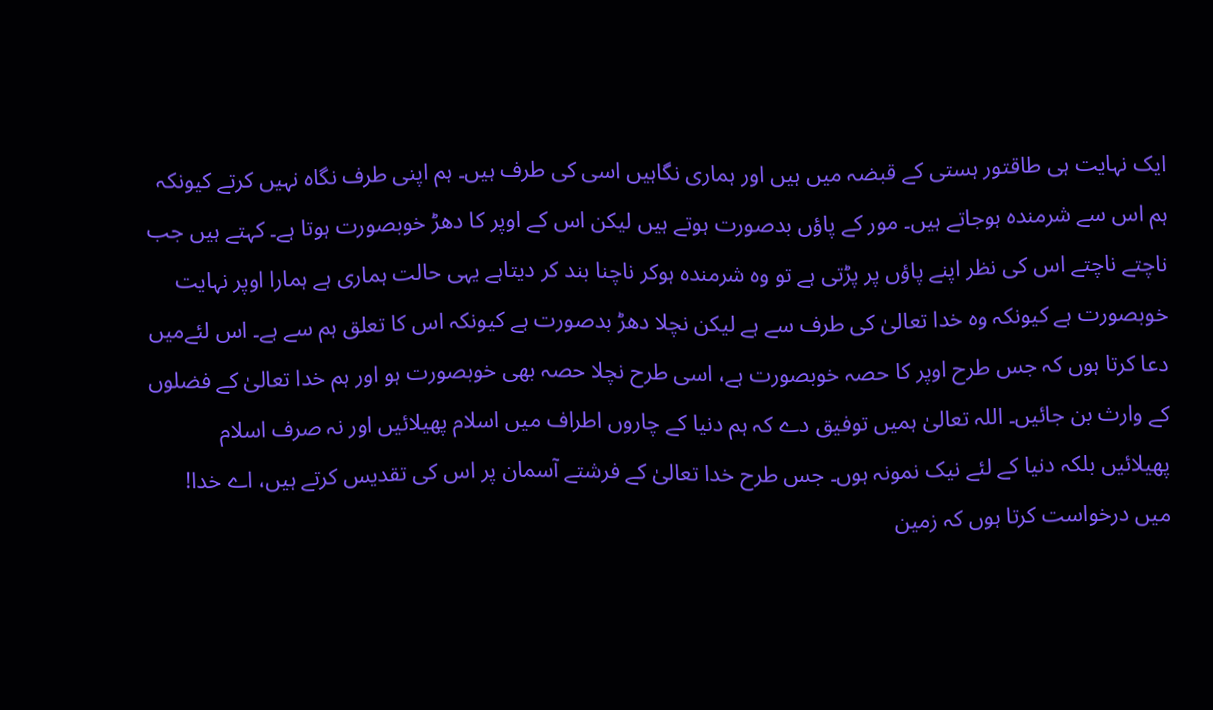ایک نہایت ہی طاقتور ہستی کے قبضہ میں ہیں اور ہماری نگاہیں اسی کی طرف ہیں۔ ہم اپنی طرف نگاہ نہیں کرتے کیونکہ ہم اس سے شرمندہ ہوجاتے ہیں۔ مور کے پاؤں بدصورت ہوتے ہیں لیکن اس کے اوپر کا دھڑ خوبصورت ہوتا ہے۔ کہتے ہیں جب ناچتے ناچتے اس کی نظر اپنے پاؤں پر پڑتی ہے تو وہ شرمندہ ہوکر ناچنا بند کر دیتاہے یہی حالت ہماری ہے ہمارا اوپر نہایت خوبصورت ہے کیونکہ وہ خدا تعالیٰ کی طرف سے ہے لیکن نچلا دھڑ بدصورت ہے کیونکہ اس کا تعلق ہم سے ہے۔ اس لئےمیں دعا کرتا ہوں کہ جس طرح اوپر کا حصہ خوبصورت ہے، اسی طرح نچلا حصہ بھی خوبصورت ہو اور ہم خدا تعالیٰ کے فضلوں کے وارث بن جائیں۔ اللہ تعالیٰ ہمیں توفیق دے کہ ہم دنیا کے چاروں اطراف میں اسلام پھیلائیں اور نہ صرف اسلام پھیلائیں بلکہ دنیا کے لئے نیک نمونہ ہوں۔ جس طرح خدا تعالیٰ کے فرشتے آسمان پر اس کی تقدیس کرتے ہیں، اے خدا! میں درخواست کرتا ہوں کہ زمین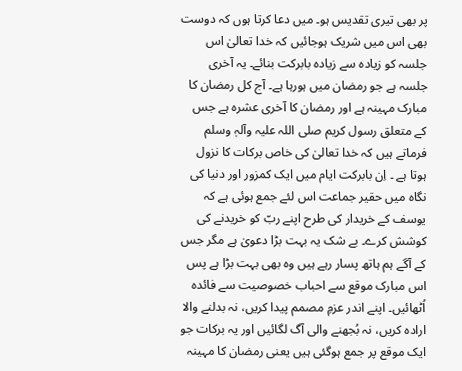پر بھی تیری تقدیس ہو۔ میں دعا کرتا ہوں کہ دوست بھی اس میں شریک ہوجائیں کہ خدا تعالیٰ اس جلسہ کو زیادہ سے زیادہ بابرکت بنائے۔ یہ آخری جلسہ ہے جو رمضان میں ہورہا ہے۔ آج کل رمضان کا مبارک مہینہ ہے اور رمضان کا آخری عشرہ ہے جس کے متعلق رسول کریم صلی اللہ علیہ وآلہٖ وسلم فرماتے ہیں کہ خدا تعالیٰ کی خاص برکات کا نزول ہوتا ہے ۔ اِن بابرکت ایام میں ایک کمزور اور دنیا کی نگاہ میں حقیر جماعت اس لئے جمع ہوئی ہے کہ یوسف کے خریدار کی طرح اپنے ربّ کو خریدنے کی کوشش کرے۔ بے شک یہ بہت بڑا دعویٰ ہے مگر جس کے آگے ہم ہاتھ پسار رہے ہیں وہ بھی بہت بڑا ہے پس اس مبارک موقع سے احباب خصوصیت سے فائدہ اُٹھائیں۔ اپنے اندر عزمِ مصمم پیدا کریں، نہ بدلنے والا ارادہ کریں، نہ بُجھنے والی آگ لگائیں اور یہ برکات جو ایک موقع پر جمع ہوگئی ہیں یعنی رمضان کا مہینہ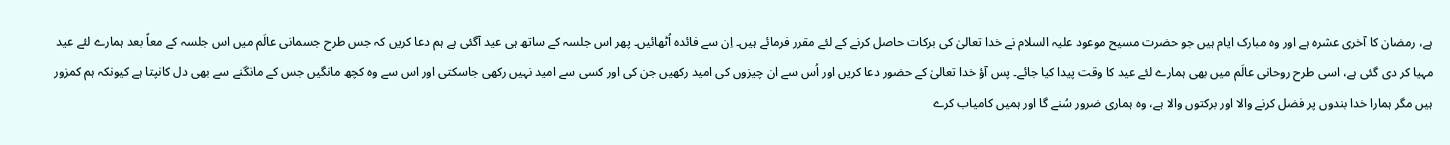ہے، رمضان کا آخری عشرہ ہے اور وہ مبارک ایام ہیں جو حضرت مسیح موعود علیہ السلام نے خدا تعالیٰ کی برکات حاصل کرنے کے لئے مقرر فرمائے ہیں۔ اِن سے فائدہ اُٹھائیں۔ پھر اس جلسہ کے ساتھ ہی عید آگئی ہے ہم دعا کریں کہ جس طرح جسمانی عالَم میں اس جلسہ کے معاً بعد ہمارے لئے عید مہیا کر دی گئی ہے، اسی طرح روحانی عالَم میں بھی ہمارے لئے عید کا وقت پیدا کیا جائے۔ پس آؤ خدا تعالیٰ کے حضور دعا کریں اور اُس سے ان چیزوں کی امید رکھیں جن کی اور کسی سے امید نہیں رکھی جاسکتی اور اس سے وہ کچھ مانگیں جس کے مانگنے سے بھی دل کانپتا ہے کیونکہ ہم کمزور ہیں مگر ہمارا خدا بندوں پر فضل کرنے والا اور برکتوں والا ہے، وہ ہماری ضرور سُنے گا اور ہمیں کامیاب کرے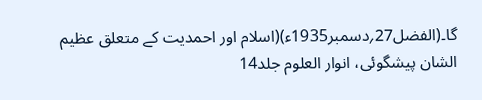گا۔(الفضل27؍دسمبر1935ء)(اسلام اور احمدیت کے متعلق عظیم الشان پیشگوئی، انوار العلوم جلد14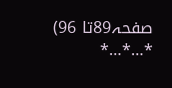صفحہ89تا 96)
٭…٭…٭